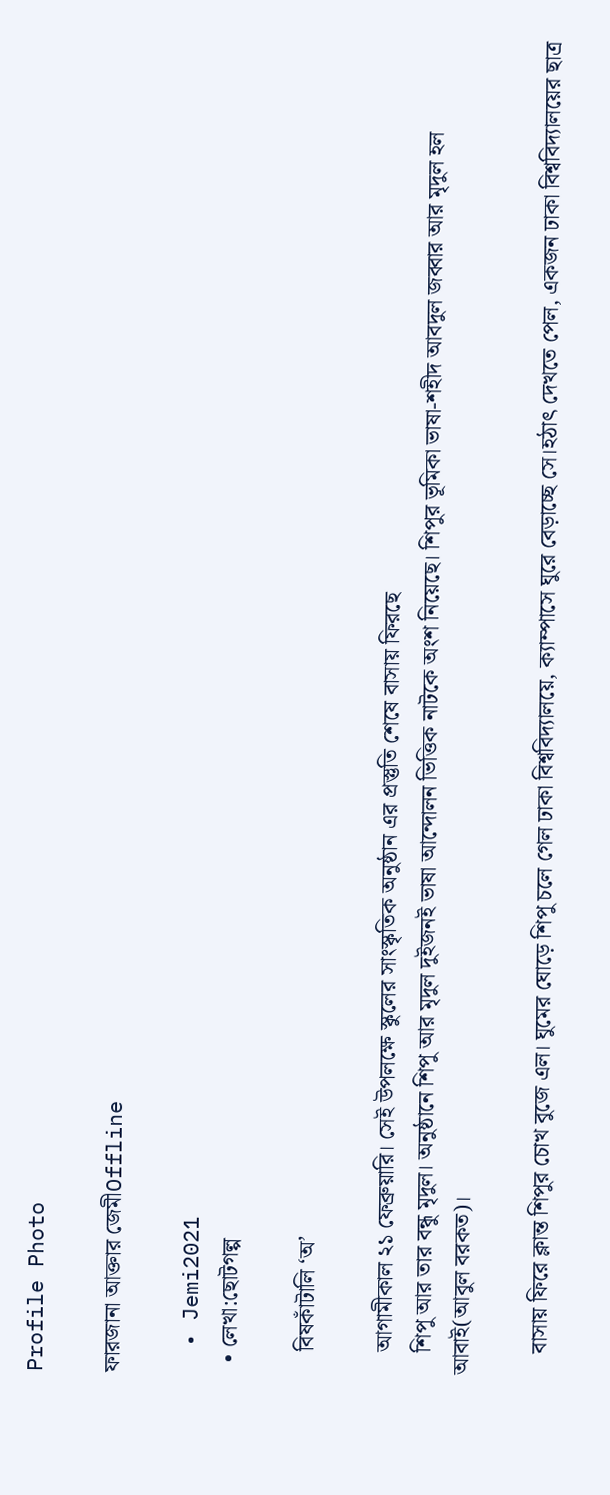Profile Photo

ফারজানা আক্তার জেমীOffline

  • Jemi2021
  • লেখা:ছোটগল্প

    বিষকাঁটালি ‘অ’

    আগামীকাল ২১ ফেব্রুয়ারি। সেই উপলক্ষে স্কুলের সাংস্কৃতিক অনুষ্ঠান এর প্রস্তুতি শেষে বাসায় ফিরছে
    শিপু আর তার বন্ধু মৃদুল। অনুষ্ঠানে শিপু আর মৃদুল দুইজনই ভাষা আন্দোলন ভিত্তিক নাটকে অংশ নিয়েছে। শিপুর ভূমিকা ভাষা-শহীদ আবদুল জব্বার আর মৃদুল হল আবাই(আবুল বরকত)।

    বাসায় ফিরে ক্লান্ত শিপুর চোখ বুজে এল। ঘুমের ঘোড়ে শিপু চলে গেল ঢাকা বিশ্ববিদ্যালয়ে, ক্যাম্পাসে ঘুরে বেড়াচ্ছে সে।হঠাৎ দেখতে পেল, একজন ঢাকা বিশ্ববিদ্যালয়ের ছাত্র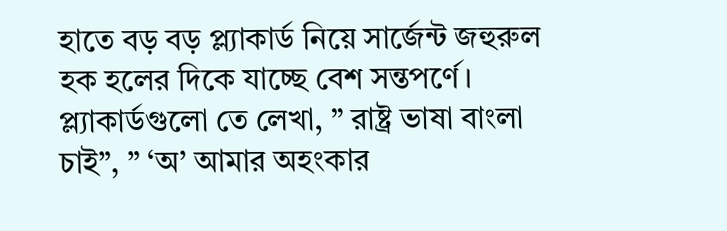হাতে বড় বড় প্ল্যাকার্ড নিয়ে সার্জেন্ট জহুরুল হক হলের দিকে যাচ্ছে বেশ সন্তপর্ণে। প্ল্যাকার্ডগুলো তে লেখা, ” রাষ্ট্র ভাষা বাংলা চাই”, ” ‘অ’ আমার অহংকার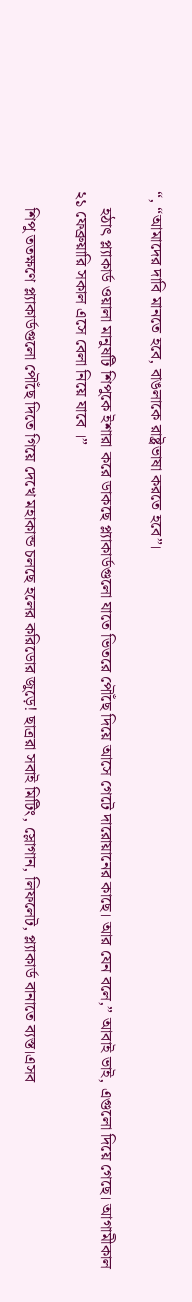“, “আমাদের দাবি মানতে হবে, বাঙলাকে রাষ্ট্রভাষা করতে হবে”।

    হঠাৎ প্ল্যাকার্ড ওয়ালা মানুষটি শিপুকে ইশারা করে ডাকছে প্ল্যাকার্ডগুলো যাতে ভিতরে পৌঁছে দিয়ে আসে গেটে দারোয়ানের কাছে। আর যেন বলে,” আবাই ভাই, এগুলো দিয়ে গেছে। আগামীকাল ২১ ফেব্রুয়ারি সকাল এসে বেলা নিয়ে যাবে ।”

    শিপু ততক্ষণে প্ল্যাকার্ডগুলো পৌঁছে দিতে গিয়ে দেখে মহাকান্ড চলছে হলের করিডোর জুড়ে! ছাত্ররা সবাই মিটিং, স্লোগান, লিফলেট, প্ল্যাকার্ড বানাতে ব্যস্ত।এসব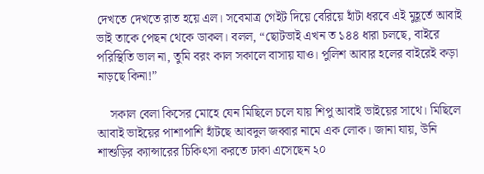দেখতে দেখতে রাত হয়ে এল। সবেমাত্র গেইট দিয়ে বেরিয়ে হাঁটা ধরবে এই মুহূর্তে আবাই ভাই তাকে পেছন থেকে ডাকল। বলল, “ছোটভাই এখন ত ১৪৪ ধারা চলছে, বাইরে পরিস্থিতি ভাল না, তুমি বরং কাল সকালে বাসায় যাও। পুলিশ আবার হলের বাইরেই কড়া নাড়ছে কিনা!”

    সকাল বেলা কিসের মোহে যেন মিছিলে চলে যায় শিপু আবাই ভাইয়ের সাথে। মিছিলে আবাই ভাইয়ের পাশাপাশি হাঁটছে আবদুল জব্বার নামে এক লোক। জানা যায়, উনি শাশুড়ির ক্যান্সারের চিকিৎসা করতে ঢাকা এসেছেন ২০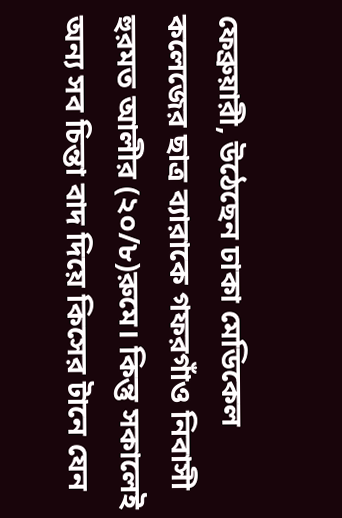ফেব্রুয়ারী, উঠেছেন ঢাকা মেডিকেল কলেজের ছাত্র ব্যারাকে গফরগাঁও নিবাসী হুরমত আলীর (২০/৮)রুমে। কিন্তু সকালেই অন্য সব চিন্তা বাদ দিয়ে কিসের টানে যেন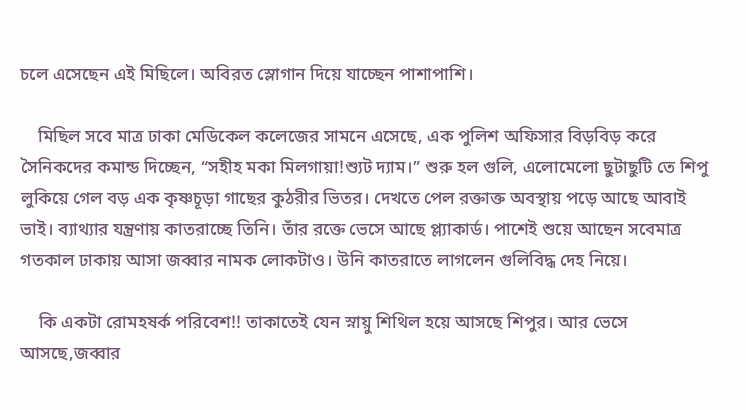চলে এসেছেন এই মিছিলে। অবিরত স্লোগান দিয়ে যাচ্ছেন পাশাপাশি।

    মিছিল সবে মাত্র ঢাকা মেডিকেল কলেজের সামনে এসেছে, এক পুলিশ অফিসার বিড়বিড় করে সৈনিকদের কমান্ড দিচ্ছেন, “সহীহ মকা মিলগায়া!শ্যুট দ্যাম।” শুরু হল গুলি, এলোমেলো ছুটাছুটি তে শিপু লুকিয়ে গেল বড় এক কৃষ্ণচূড়া গাছের কুঠরীর ভিতর। দেখতে পেল রক্তাক্ত অবস্থায় পড়ে আছে আবাই ভাই। ব্যাথ্যার যন্ত্রণায় কাতরাচ্ছে তিনি। তাঁর রক্তে ভেসে আছে প্ল্যাকার্ড। পাশেই শুয়ে আছেন সবেমাত্র গতকাল ঢাকায় আসা জব্বার নামক লোকটাও। উনি কাতরাতে লাগলেন গুলিবিদ্ধ দেহ নিয়ে।

    কি একটা রোমহষর্ক পরিবেশ!! তাকাতেই যেন স্নায়ু শিথিল হয়ে আসছে শিপুর। আর ভেসে আসছে,জব্বার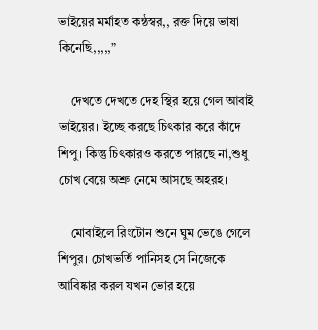ভাইয়ের মর্মাহত কন্ঠস্বর,, রক্ত দিয়ে ভাষা কিনেছি,,,,,”

    দেখতে দেখতে দেহ স্থির হয়ে গেল আবাই ভাইয়ের। ইচ্ছে করছে চিৎকার করে কাঁদে শিপু। কিন্তু চিৎকারও করতে পারছে না,শুধু চোখ বেয়ে অশ্রু নেমে আসছে অহরহ।

    মোবাইলে রিংটোন শুনে ঘুম ভেঙে গেলে শিপুর। চোখভর্তি পানিসহ সে নিজেকে আবিষ্কার করল যখন ভোর হয়ে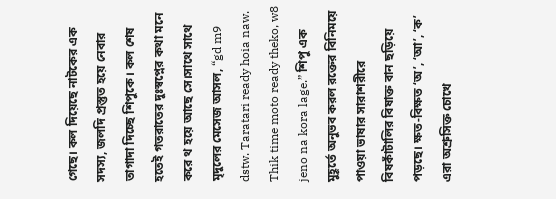গেছে। কল দিয়েছে নাটকের এক সদস্য, জলদি প্রস্তুত হয়ে নেবার তাগাদা দিচ্ছে শিপুকে। কল শেষ হতেই গতরাতের দুঃস্বপ্নের কথা মনে করে থ হয়ে আছে সে।সাথে সাথে মৃদুলের মেসেজ আসল, “gd m9 dstw. Taratari ready hoia naw. Thik time moto ready theko, w8 jeno na kora lage.” শিপু এক মুহূর্তে অনুভব করল রক্তের বিনিময়ে পাওয়া ভাষার সারাশরীরে বিষকাঁটালির বিষাক্ত বান ছড়িয়ে পড়ছে। ক্ষত-বিক্ষত ‘অ’, ‘আ’, ‘ক’ এরা অশ্রুসিক্ত চোখে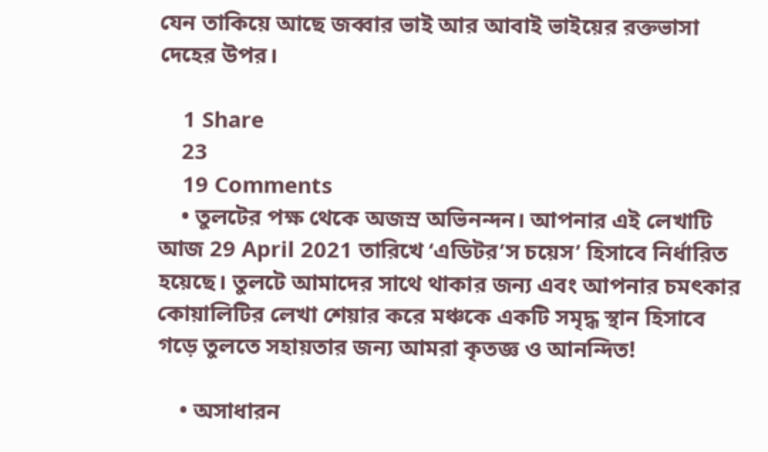যেন তাকিয়ে আছে জব্বার ভাই আর আবাই ভাইয়ের রক্তভাসা দেহের উপর।

    1 Share
    23
    19 Comments
    • তুলটের পক্ষ থেকে অজস্র অভিনন্দন। আপনার এই লেখাটি আজ 29 April 2021 তারিখে ‘এডিটর’স চয়েস’ হিসাবে নির্ধারিত হয়েছে। তুলটে আমাদের সাথে থাকার জন্য এবং আপনার চমৎকার কোয়ালিটির লেখা শেয়ার করে মঞ্চকে একটি সমৃদ্ধ স্থান হিসাবে গড়ে তুলতে সহায়তার জন্য আমরা কৃতজ্ঞ ও আনন্দিত!

    • অসাধারন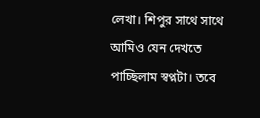লেখা। শিপুর সাথে সাথে আমিও যেন দেখতে পাচ্ছিলাম স্বপ্নটা। তবে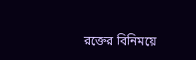রক্তের বিনিময়ে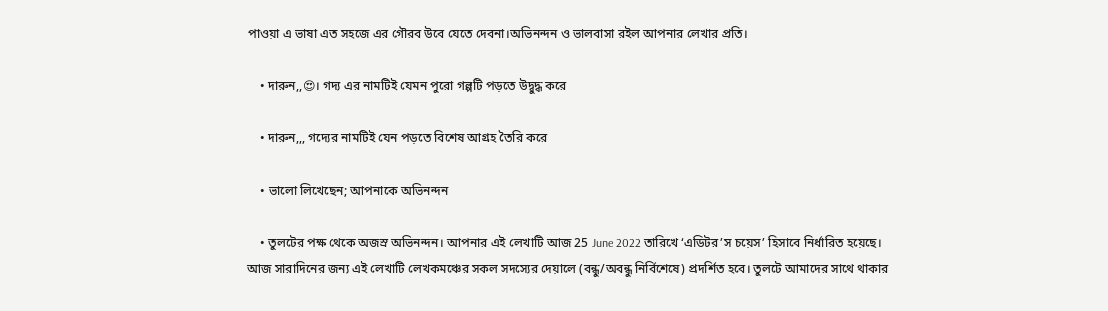পাওয়া এ ভাষা এত সহজে এর গৌরব উবে যেতে দেবনা।অভিনন্দন ও ভালবাসা রইল আপনার লেখার প্রতি।

    • দারুন,,😍। গদ্য এর নামটিই যেমন পুরো গল্পটি পড়তে উদ্বুদ্ধ করে

    • দারুন,,, গদ্যের নামটিই যেন পড়তে বিশেষ আগ্রহ তৈরি করে

    • ভালো লিখেছেন; আপনাকে অভিনন্দন

    • তুলটের পক্ষ থেকে অজস্র অভিনন্দন। আপনার এই লেখাটি আজ 25 June 2022 তারিখে ‘এডিটর’স চয়েস’ হিসাবে নির্ধারিত হয়েছে। আজ সারাদিনের জন্য এই লেখাটি লেখকমঞ্চের সকল সদস্যের দেয়ালে (বন্ধু/অবন্ধু নির্বিশেষে) প্রদর্শিত হবে। তুলটে আমাদের সাথে থাকার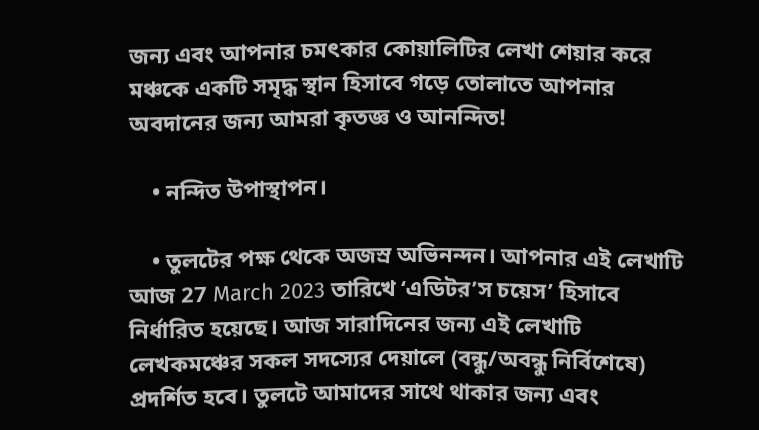জন্য এবং আপনার চমৎকার কোয়ালিটির লেখা শেয়ার করে মঞ্চকে একটি সমৃদ্ধ স্থান হিসাবে গড়ে তোলাতে আপনার অবদানের জন্য আমরা কৃতজ্ঞ ও আনন্দিত!

    • নন্দিত উপাস্থাপন।

    • তুলটের পক্ষ থেকে অজস্র অভিনন্দন। আপনার এই লেখাটি আজ 27 March 2023 তারিখে ‘এডিটর’স চয়েস’ হিসাবে নির্ধারিত হয়েছে। আজ সারাদিনের জন্য এই লেখাটি লেখকমঞ্চের সকল সদস্যের দেয়ালে (বন্ধু/অবন্ধু নির্বিশেষে) প্রদর্শিত হবে। তুলটে আমাদের সাথে থাকার জন্য এবং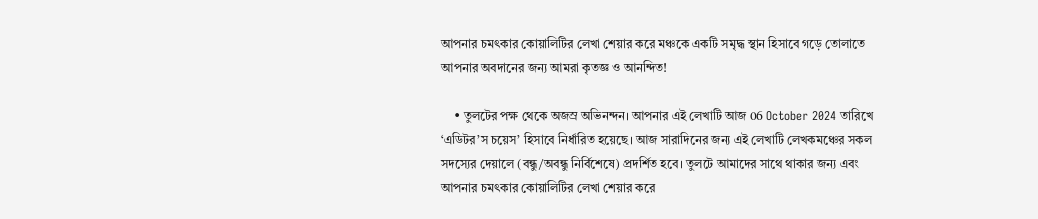আপনার চমৎকার কোয়ালিটির লেখা শেয়ার করে মঞ্চকে একটি সমৃদ্ধ স্থান হিসাবে গড়ে তোলাতে আপনার অবদানের জন্য আমরা কৃতজ্ঞ ও আনন্দিত!

    • তুলটের পক্ষ থেকে অজস্র অভিনন্দন। আপনার এই লেখাটি আজ 06 October 2024 তারিখে ‘এডিটর’স চয়েস’ হিসাবে নির্ধারিত হয়েছে। আজ সারাদিনের জন্য এই লেখাটি লেখকমঞ্চের সকল সদস্যের দেয়ালে (বন্ধু/অবন্ধু নির্বিশেষে) প্রদর্শিত হবে। তুলটে আমাদের সাথে থাকার জন্য এবং আপনার চমৎকার কোয়ালিটির লেখা শেয়ার করে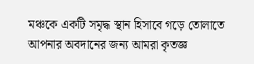মঞ্চকে একটি সমৃদ্ধ স্থান হিসাবে গড়ে তোলাতে আপনার অবদানের জন্য আমরা কৃতজ্ঞ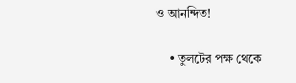ও আনন্দিত!

    • তুলটের পক্ষ থেকে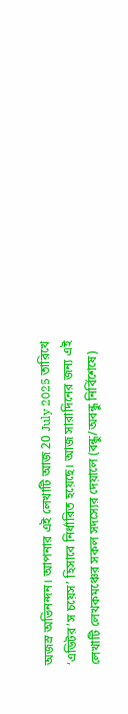অজস্র অভিনন্দন। আপনার এই লেখাটি আজ 20 July 2025 তারিখে ‘এডিটর’স চয়েস’ হিসাবে নির্ধারিত হয়েছে। আজ সারাদিনের জন্য এই লেখাটি লেখকমঞ্চের সকল সদস্যের দেয়ালে (বন্ধু/অবন্ধু নির্বিশেষে)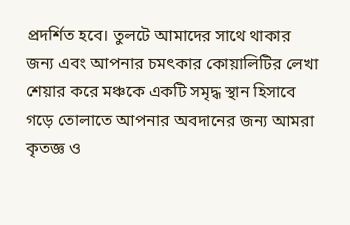প্রদর্শিত হবে। তুলটে আমাদের সাথে থাকার জন্য এবং আপনার চমৎকার কোয়ালিটির লেখা শেয়ার করে মঞ্চকে একটি সমৃদ্ধ স্থান হিসাবে গড়ে তোলাতে আপনার অবদানের জন্য আমরা কৃতজ্ঞ ও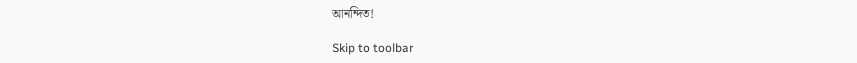আনন্দিত!

Skip to toolbar